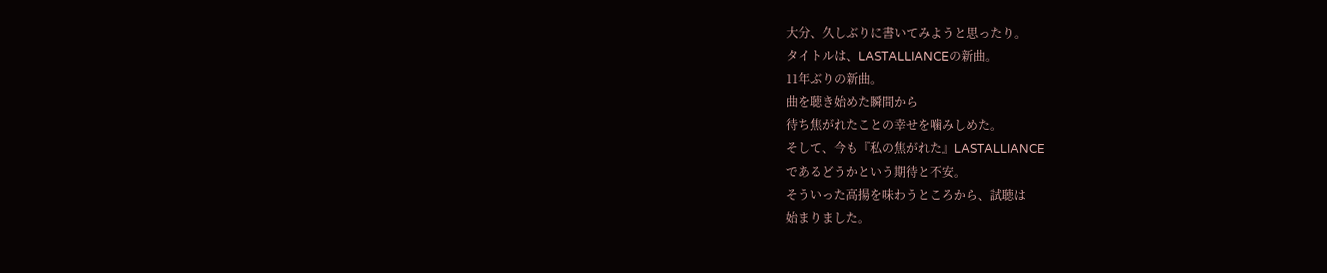大分、久しぶりに書いてみようと思ったり。
タイトルは、LASTALLIANCEの新曲。
11年ぶりの新曲。
曲を聴き始めた瞬間から
待ち焦がれたことの幸せを噛みしめた。
そして、今も『私の焦がれた』LASTALLIANCE
であるどうかという期待と不安。
そういった高揚を味わうところから、試聴は
始まりました。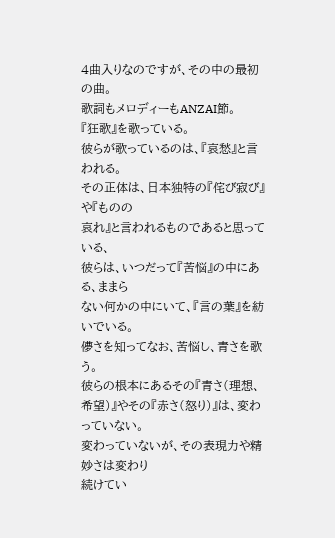4曲入りなのですが、その中の最初の曲。
歌詞もメロディーもANZAI節。
『狂歌』を歌っている。
彼らが歌っているのは、『哀愁』と言われる。
その正体は、日本独特の『侘び寂び』や『ものの
哀れ』と言われるものであると思っている、
彼らは、いつだって『苦悩』の中にある、ままら
ない何かの中にいて、『言の葉』を紡いでいる。
儚さを知ってなお、苦悩し、青さを歌う。
彼らの根本にあるその『青さ(理想、希望)』やその『赤さ(怒り)』は、変わっていない。
変わっていないが、その表現力や精妙さは変わり
続けてい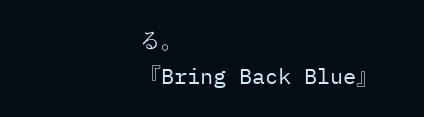る。
『Bring Back Blue』